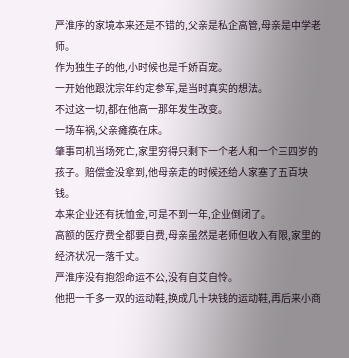严淮序的家境本来还是不错的,父亲是私企高管,母亲是中学老师。
作为独生子的他,小时候也是千娇百宠。
一开始他跟沈宗年约定参军,是当时真实的想法。
不过这一切,都在他高一那年发生改变。
一场车祸,父亲瘫痪在床。
肇事司机当场死亡,家里穷得只剩下一个老人和一个三四岁的孩子。赔偿金没拿到,他母亲走的时候还给人家塞了五百块钱。
本来企业还有抚恤金,可是不到一年,企业倒闭了。
高额的医疗费全都要自费,母亲虽然是老师但收入有限,家里的经济状况一落千丈。
严淮序没有抱怨命运不公,没有自艾自怜。
他把一千多一双的运动鞋,换成几十块钱的运动鞋,再后来小商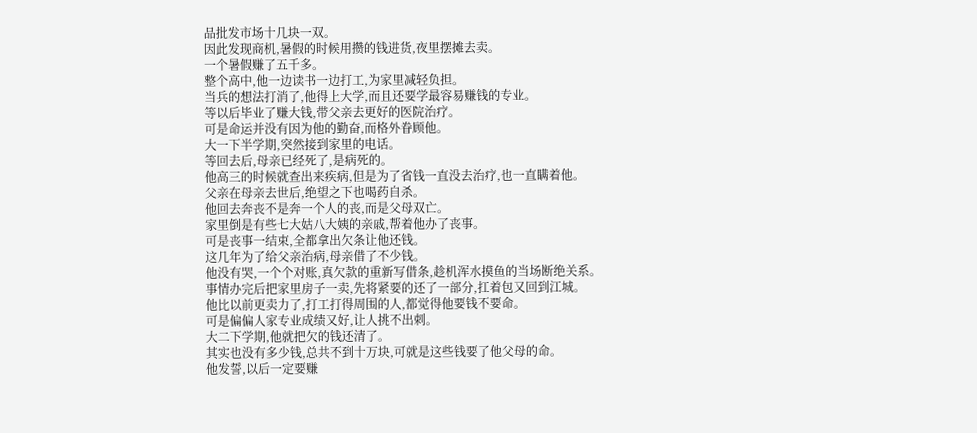品批发市场十几块一双。
因此发现商机,暑假的时候用攒的钱进货,夜里摆摊去卖。
一个暑假赚了五千多。
整个高中,他一边读书一边打工,为家里减轻负担。
当兵的想法打消了,他得上大学,而且还要学最容易赚钱的专业。
等以后毕业了赚大钱,带父亲去更好的医院治疗。
可是命运并没有因为他的勤奋,而格外眷顾他。
大一下半学期,突然接到家里的电话。
等回去后,母亲已经死了,是病死的。
他高三的时候就查出来疾病,但是为了省钱一直没去治疗,也一直瞒着他。
父亲在母亲去世后,绝望之下也喝药自杀。
他回去奔丧不是奔一个人的丧,而是父母双亡。
家里倒是有些七大姑八大姨的亲戚,帮着他办了丧事。
可是丧事一结束,全都拿出欠条让他还钱。
这几年为了给父亲治病,母亲借了不少钱。
他没有哭,一个个对账,真欠款的重新写借条,趁机浑水摸鱼的当场断绝关系。
事情办完后把家里房子一卖,先将紧要的还了一部分,扛着包又回到江城。
他比以前更卖力了,打工打得周围的人,都觉得他要钱不要命。
可是偏偏人家专业成绩又好,让人挑不出刺。
大二下学期,他就把欠的钱还清了。
其实也没有多少钱,总共不到十万块,可就是这些钱要了他父母的命。
他发誓,以后一定要赚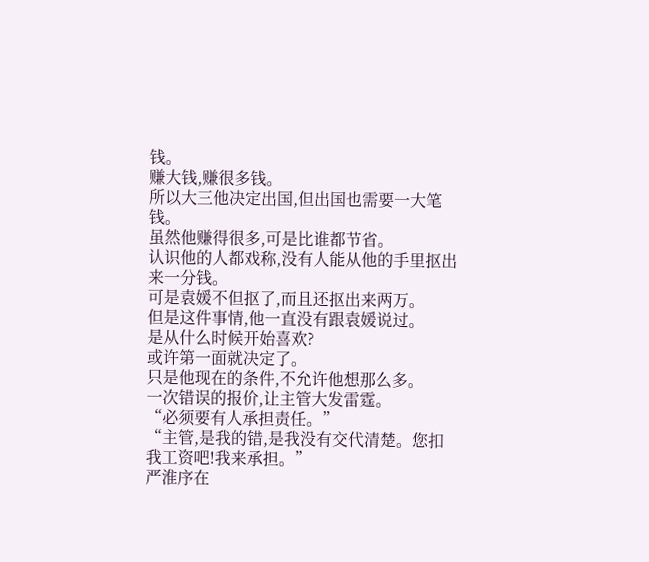钱。
赚大钱,赚很多钱。
所以大三他决定出国,但出国也需要一大笔钱。
虽然他赚得很多,可是比谁都节省。
认识他的人都戏称,没有人能从他的手里抠出来一分钱。
可是袁媛不但抠了,而且还抠出来两万。
但是这件事情,他一直没有跟袁媛说过。
是从什么时候开始喜欢?
或许第一面就决定了。
只是他现在的条件,不允许他想那么多。
一次错误的报价,让主管大发雷霆。
“必须要有人承担责任。”
“主管,是我的错,是我没有交代清楚。您扣我工资吧!我来承担。”
严淮序在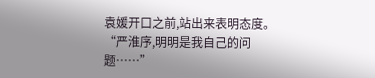袁媛开口之前,站出来表明态度。
“严淮序,明明是我自己的问题……”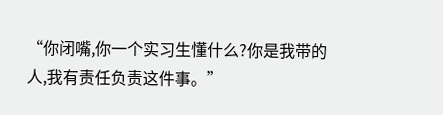“你闭嘴,你一个实习生懂什么?你是我带的人,我有责任负责这件事。”